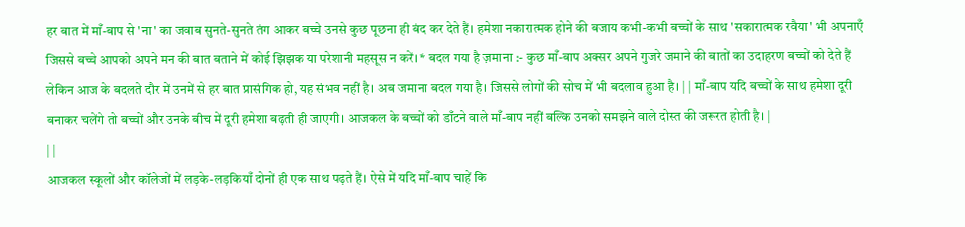हर बात में माँ-बाप से 'ना' का जवाब सुनते-सुनते तंग आकर बच्चे उनसे कुछ पूछना ही बंद कर देते हैं। हमेशा नकारात्मक होने की बजाय कभी-कभी बच्चों के साथ 'सकारात्मक रवैया' भी अपनाएँ जिससे बच्चे आपको अपने मन की बात बताने में कोई झिझक या परेशानी महसूस न करें। * बदल गया है ज़माना :- कुछ माँ-बाप अक्सर अपने गुजरे जमाने की बातों का उदाहरण बच्चों को देते हैं लेकिन आज के बदलते दौर में उनमें से हर बात प्रासंगिक हो, यह संभव नहीं है। अब जमाना बदल गया है। जिससे लोगों की सोच में भी बदलाव हुआ है। | | माँ-बाप यदि बच्चों के साथ हमेशा दूरी बनाकर चलेंगे तो बच्चों और उनके बीच में दूरी हमेशा बढ़ती ही जाएगी। आजकल के बच्चों को डाँटने वाले माँ-बाप नहीं बल्कि उनको समझने वाले दोस्त की जरूरत होती है। |
| |
आजकल स्कूलों और कॉलेजों में लड़के-लड़कियाँ दोनों ही एक साथ पढ़ते हैं। ऐसे में यदि माँ-बाप चाहें कि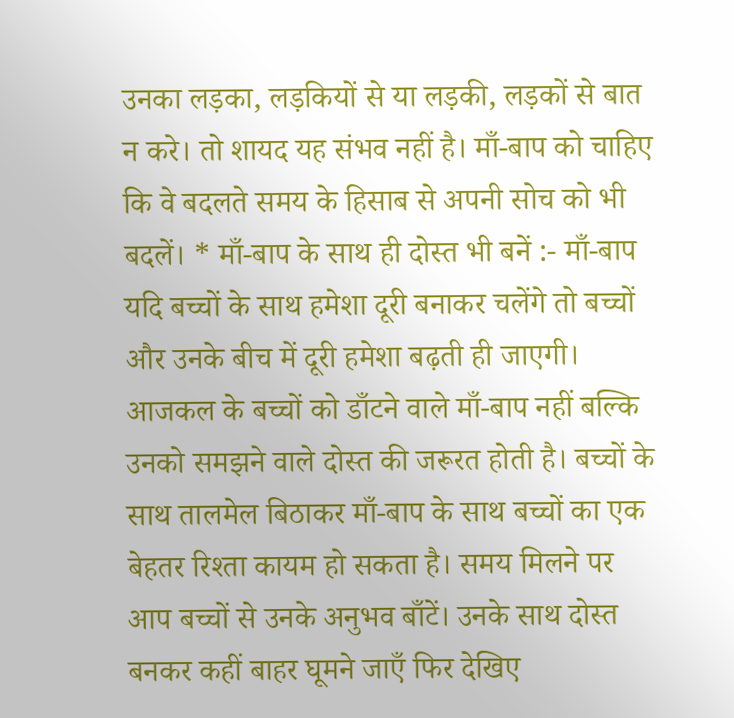उनका लड़का, लड़कियों से या लड़की, लड़कों से बात न करे। तो शायद यह संभव नहीं है। माँ-बाप को चाहिए कि वे बदलते समय के हिसाब से अपनी सोच को भी बदलें। * माँ-बाप के साथ ही दोस्त भी बनें :- माँ-बाप यदि बच्चों के साथ हमेशा दूरी बनाकर चलेंगे तो बच्चों और उनके बीच में दूरी हमेशा बढ़ती ही जाएगी। आजकल के बच्चों को डाँटने वाले माँ-बाप नहीं बल्कि उनको समझने वाले दोस्त की जरूरत होती है। बच्चों के साथ तालमेल बिठाकर माँ-बाप के साथ बच्चों का एक बेहतर रिश्ता कायम हो सकता है। समय मिलने पर आप बच्चों से उनके अनुभव बाँटें। उनके साथ दोस्त बनकर कहीं बाहर घूमने जाएँ फिर देखिए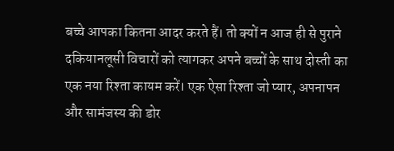बच्चे आपका कितना आदर करते हैं। तो क्यों न आज ही से पुराने दकियानलूसी विचारों को त्यागकर अपने बच्चों के साथ दोस्ती का एक नया रिश्ता कायम करें। एक ऐसा रिश्ता जो प्यार, अपनापन और सामंजस्य की डोर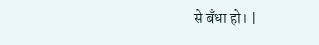से बँधा हो। |